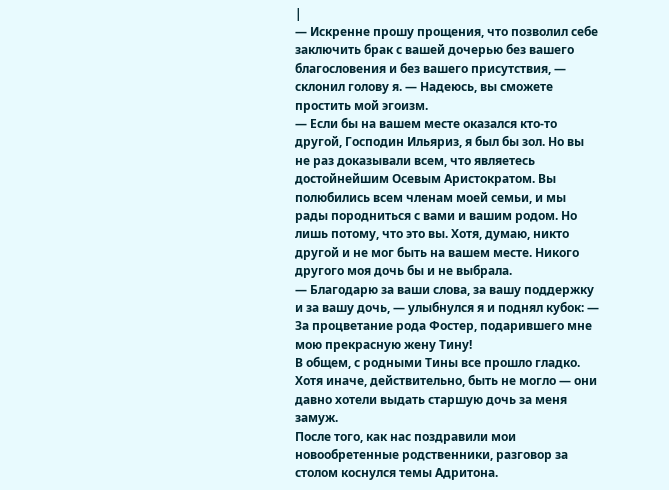|
— Искренне прошу прощения, что позволил себе заключить брак с вашей дочерью без вашего благословения и без вашего присутствия, — склонил голову я. — Надеюсь, вы сможете простить мой эгоизм.
— Если бы на вашем месте оказался кто-то другой, Господин Ильяриз, я был бы зол. Но вы не раз доказывали всем, что являетесь достойнейшим Осевым Аристократом. Вы полюбились всем членам моей семьи, и мы рады породниться с вами и вашим родом. Но лишь потому, что это вы. Хотя, думаю, никто другой и не мог быть на вашем месте. Никого другого моя дочь бы и не выбрала.
— Благодарю за ваши слова, за вашу поддержку и за вашу дочь, — улыбнулся я и поднял кубок: — За процветание рода Фостер, подарившего мне мою прекрасную жену Тину!
В общем, с родными Тины все прошло гладко. Хотя иначе, действительно, быть не могло — они давно хотели выдать старшую дочь за меня замуж.
После того, как нас поздравили мои новообретенные родственники, разговор за столом коснулся темы Адритона.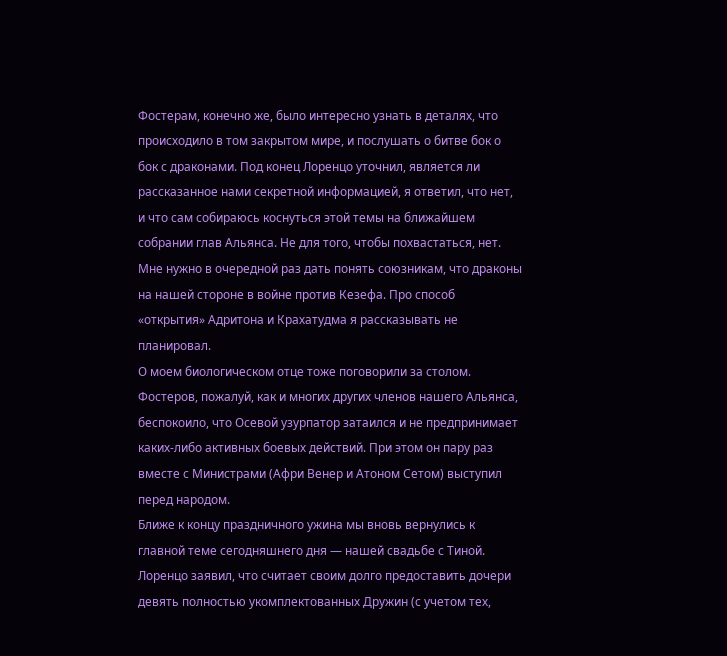Фостерам, конечно же, было интересно узнать в деталях, что происходило в том закрытом мире, и послушать о битве бок о бок с драконами. Под конец Лоренцо уточнил, является ли рассказанное нами секретной информацией, я ответил, что нет, и что сам собираюсь коснуться этой темы на ближайшем собрании глав Альянса. Не для того, чтобы похвастаться, нет. Мне нужно в очередной раз дать понять союзникам, что драконы на нашей стороне в войне против Кезефа. Про способ «открытия» Адритона и Крахатудма я рассказывать не планировал.
О моем биологическом отце тоже поговорили за столом. Фостеров, пожалуй, как и многих других членов нашего Альянса, беспокоило, что Осевой узурпатор затаился и не предпринимает каких-либо активных боевых действий. При этом он пару раз вместе с Министрами (Афри Венер и Атоном Сетом) выступил перед народом.
Ближе к концу праздничного ужина мы вновь вернулись к главной теме сегодняшнего дня — нашей свадьбе с Тиной. Лоренцо заявил, что считает своим долго предоставить дочери девять полностью укомплектованных Дружин (с учетом тех,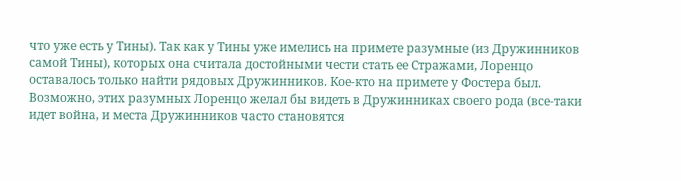что уже есть у Тины). Так как у Тины уже имелись на примете разумные (из Дружинников самой Тины), которых она считала достойными чести стать ее Стражами, Лоренцо оставалось только найти рядовых Дружинников. Кое-кто на примете у Фостера был. Возможно, этих разумных Лоренцо желал бы видеть в Дружинниках своего рода (все-таки идет война, и места Дружинников часто становятся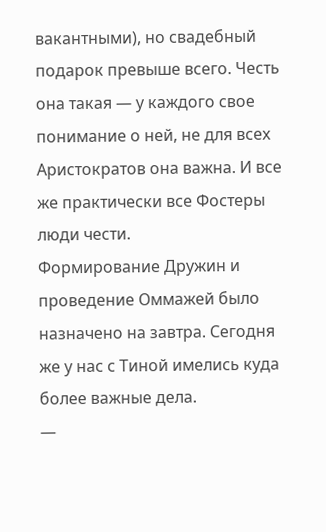вакантными), но свадебный подарок превыше всего. Честь она такая — у каждого свое понимание о ней, не для всех Аристократов она важна. И все же практически все Фостеры люди чести.
Формирование Дружин и проведение Оммажей было назначено на завтра. Сегодня же у нас с Тиной имелись куда более важные дела.
—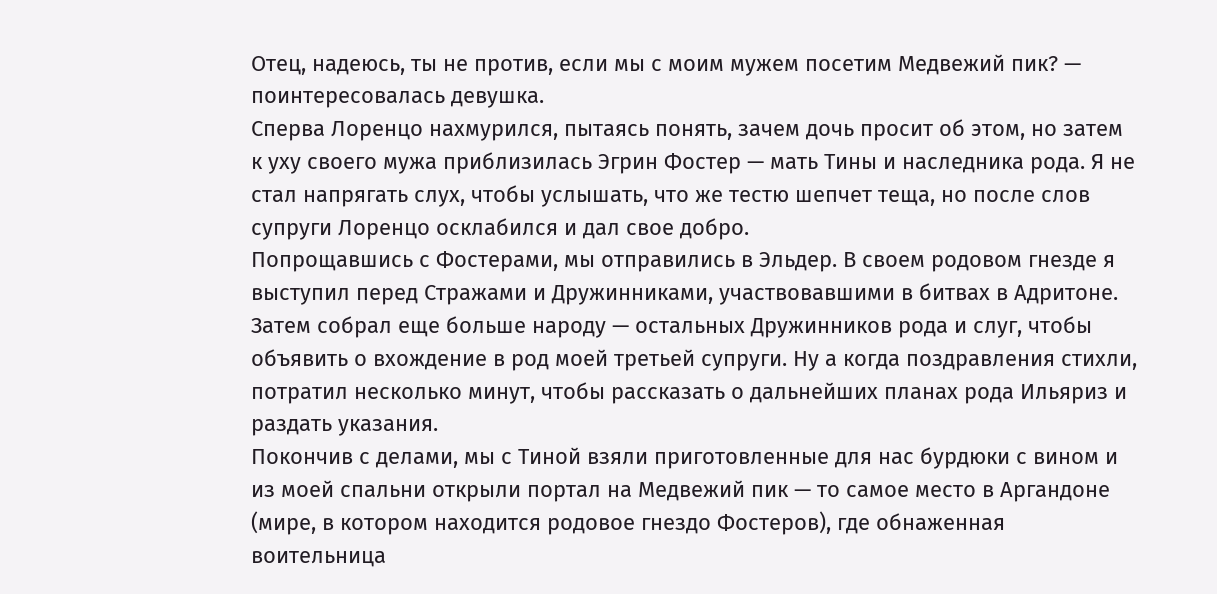Отец, надеюсь, ты не против, если мы с моим мужем посетим Медвежий пик? — поинтересовалась девушка.
Сперва Лоренцо нахмурился, пытаясь понять, зачем дочь просит об этом, но затем к уху своего мужа приблизилась Эгрин Фостер — мать Тины и наследника рода. Я не стал напрягать слух, чтобы услышать, что же тестю шепчет теща, но после слов супруги Лоренцо осклабился и дал свое добро.
Попрощавшись с Фостерами, мы отправились в Эльдер. В своем родовом гнезде я выступил перед Стражами и Дружинниками, участвовавшими в битвах в Адритоне. Затем собрал еще больше народу — остальных Дружинников рода и слуг, чтобы объявить о вхождение в род моей третьей супруги. Ну а когда поздравления стихли, потратил несколько минут, чтобы рассказать о дальнейших планах рода Ильяриз и раздать указания.
Покончив с делами, мы с Тиной взяли приготовленные для нас бурдюки с вином и из моей спальни открыли портал на Медвежий пик — то самое место в Аргандоне (мире, в котором находится родовое гнездо Фостеров), где обнаженная воительница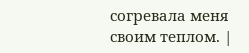согревала меня своим теплом. |